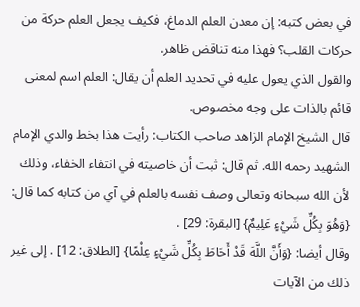في بعض كتبه: إن معدن العلم الدماغ، فكيف يجعل العلم حركة من حركات القلب؟ فهذا منه تناقض ظاهر.
والقول الذي يعول عليه في تحديد العلم أن يقال: العلم اسم لمعنى قائم بالذات على وجه مخصوص.
قال الشيخ الإمام الزاهد صاحب الكتاب: رأيت هذا بخط والدي الإمام الشهيد رحمه الله. ثم قال: ثبت أن خاصيته في انتفاء الخفاء، وذلك لأن الله سبحانه وتعالى وصف نفسه بالعلم في آي من كتابه كما قال: {وَهُوَ بِكُلِّ شَيْءٍ عَلِيمٌ} [البقرة: 29] .
وقال أيضا: {وَأَنَّ اللَّهَ قَدْ أَحَاطَ بِكُلِّ شَيْءٍ عِلْمًا} [الطلاق: 12] . إلى غير ذلك من الآيات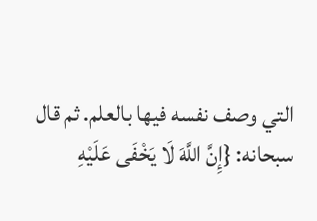التي وصف نفسه فيها بالعلم. ثم قال سبحانه: {إِنَّ اللَّهَ لَا يَخْفَى عَلَيْهِ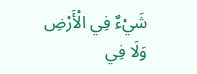شَيْءٌ فِي الْأَرْضِ وَلَا فِي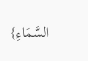السَّمَاءِ}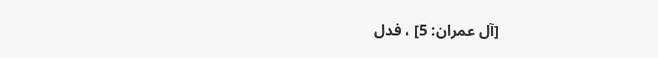[آل عمران: 5] ، فدل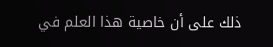ذلك على أن خاصية هذا العلم في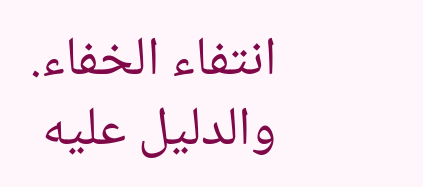انتفاء الخفاء. والدليل عليه